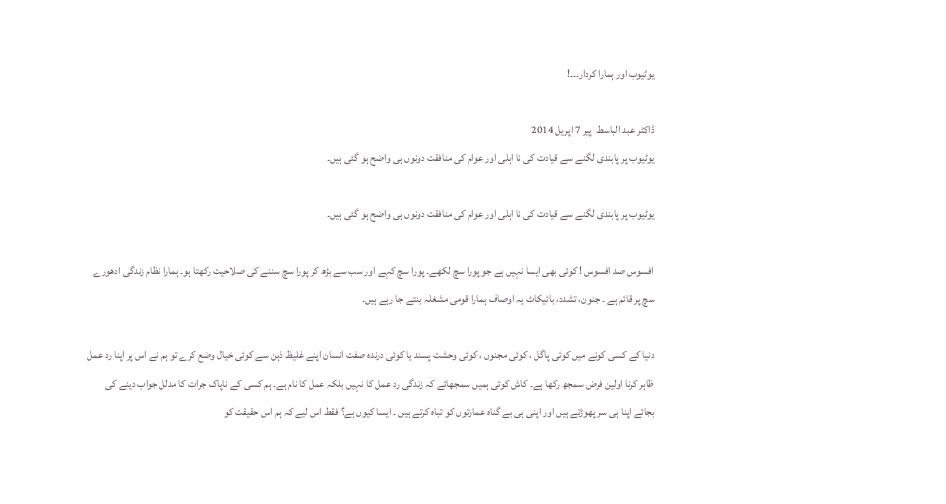یوٹیوب اور ہمارا کردار۔۔۔!

ڈاکٹر عبد الباسط  پير 7 اپريل 2014
یوٹیوب پر پابندی لگنے سے قیادت کی نا اہلی اور عوام کی منافقت دونوں ہی واضح ہو گئی ہیں۔

یوٹیوب پر پابندی لگنے سے قیادت کی نا اہلی اور عوام کی منافقت دونوں ہی واضح ہو گئی ہیں۔

افسوس صد افسوس ! کوئی بھی ایسا نہیں ہے جو پورا سچ لکھے۔ پورا سچ کہے اور سب سے بڑھ کر پورا سچ سننے کی صلاحیت رکھتا ہو۔ ہمارا نظام زندگی ادھورے سچ پر قائم ہے ۔ جنون، تشدد، بائیکاٹ یہ اوصاف ہمارا قومی مشغلہ بنتے جا رہے ہیں۔

دنیا کے کسی کونے میں کوئی پاگل ، کوئی مجنوں ، کوئی وحشت پسند یا کوئی درندہ صفت انسان اپنے غلیظ ذہن سے کوئی خیال وضع کرے تو ہم نے اس پر اپنا رد عمل ظاہر کرنا اولین فرض سمجھ رکھا ہے۔ کاش کوئی ہمیں سمجھائے کہ زندگی رد عمل کا نہیں بلکہ عمل کا نام ہے۔ ہم کسی کے ناپاک جرات کا مدلل جواب دینے کی بجائے اپنا ہی سر پھوڑتے ہیں اور اپنی ہی بے گناہ عمارتوں کو تباہ کرتے ہیں ۔ ایسا کیوں ہے؟ فقط اس لیے کہ ہم اس حقیقت کو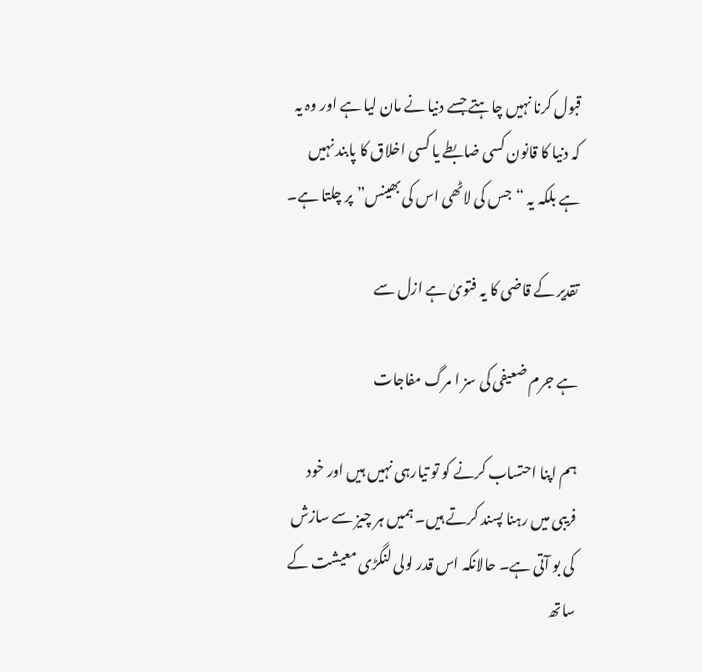قبول کرنا نہیں چاہتے جسے دنیا نے مان لیا ہے اور وہ یہ کہ دنیا کا قانون کسی ضابطے یا کسی اخلاق کا پابند نہیں ہے بلکہ یہ “جس کی لاٹھی اس کی بھینس” پر چلتا ہے۔

تقدیر کے قاضی کا یہ فتویٰ ہے ازل سے

ہے جرم ضعیفی کی سز ا مرگ مفاجات

ہم اپنا احتساب کرنے کو تو تیارہی نہیں ہیں اور خود فریبی میں رہنا پسند کرتے ہیں۔ ہمیں ہر چیز سے سازش کی بو آتی ہے۔ حالانکہ اس قدر لولی لنگڑی معیشت کے ساتھ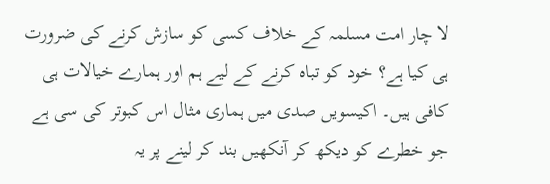لا چار امت مسلمہ کے خلاف کسی کو سازش کرنے کی ضرورت ہی کیا ہے؟ خود کو تباہ کرنے کے لیے ہم اور ہمارے خیالات ہی کافی ہیں۔ اکیسویں صدی میں ہماری مثال اس کبوتر کی سی ہے جو خطرے کو دیکھ کر آنکھیں بند کر لینے پر یہ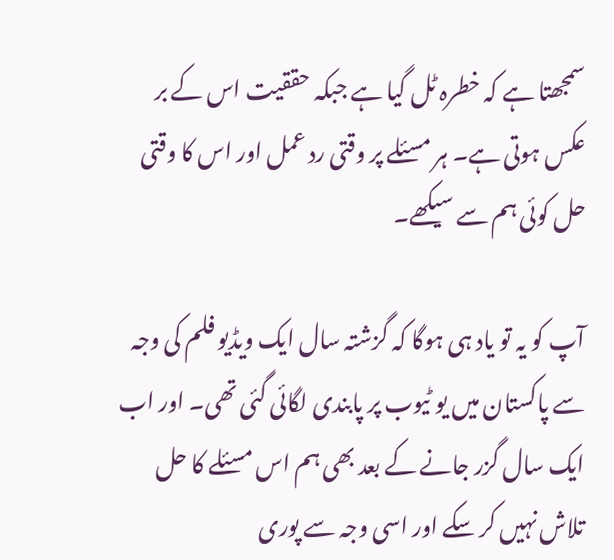سمجھتا ہے کہ خطرہ ٹل گیا ہے جبکہ حققیت اس کے بر عکس ہوتی ہے۔ ہر مسئلے پر وقتی رد عمل اور اس کا وقتی حل کوئی ہم سے سیکھے۔

آپ کو یہ تو یاد ہی ہوگا کہ گزشتہ سال ایک ویڈیو فلم کی وجہ سے پاکستان میں یو ٹیوب پر پابندی لگائی گئی تھی۔ اور اب ایک سال گزر جانے کے بعد بھی ہم اس مسئلے کا حل تلاش نہیں کر سکے اور اسی وجہ سے پوری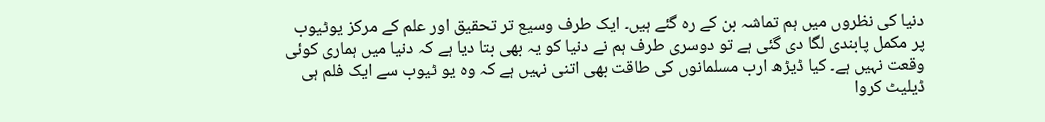دنیا کی نظروں میں ہم تماشہ بن کے رہ گئے ہیں۔ ایک طرف وسیع تر تحقیق اور علم کے مرکز یوٹیوب پر مکمل پابندی لگا دی گئی ہے تو دوسری طرف ہم نے دنیا کو یہ بھی بتا دیا ہے کہ دنیا میں ہماری کوئی وقعت نہیں ہے۔ کیا ڈیڑھ ارب مسلمانوں کی طاقت بھی اتنی نہیں ہے کہ وہ یو ٹیوب سے ایک فلم ہی ڈیلیٹ کروا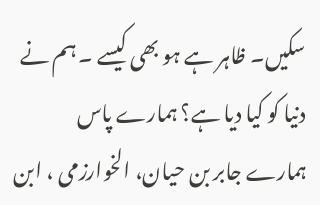سکیں۔ ظاہر ہے ہو بھی کیسے ۔ ہم نے دنیا کو کیا دیا ہے؟ ہمارے پاس ہمارے جابر بن حیان، الخوارزمی ، ابن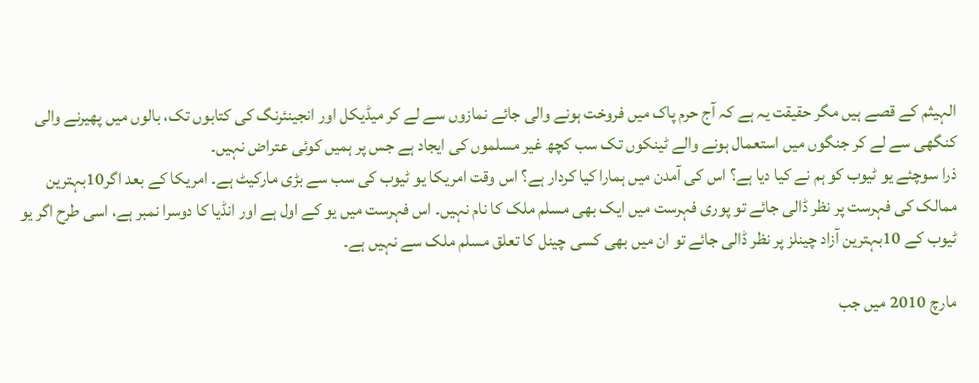الہیثم کے قصے ہیں مگر حقیقت یہ ہے کہ آج حرم پاک میں فروخت ہونے والی جائے نمازوں سے لے کر میڈیکل اور انجینئرنگ کی کتابوں تک، بالوں میں پھیرنے والی کنگھی سے لے کر جنگوں میں استعمال ہونے والے ٹینکوں تک سب کچھ غیر مسلموں کی ایجاد ہے جس پر ہمیں کوئی عتراض نہیں۔
ذرا سوچئے یو ٹیوب کو ہم نے کیا دیا ہے؟ اس کی آمدن میں ہمارا کیا کردار ہے؟ اس وقت امریکا یو ٹیوب کی سب سے بڑی مارکیٹ ہے۔ امریکا کے بعد اگر10بہترین ممالک کی فہرست پر نظر ڈالی جائے تو پوری فہرست میں ایک بھی مسلم ملک کا نام نہیں۔ اس فہرست میں یو کے اول ہے اور انڈیا کا دوسرا نمبر ہے، اسی طرح اگر یو ٹیوب کے 10بہترین آزاد چینلز پر نظر ڈالی جائے تو ان میں بھی کسی چینل کا تعلق مسلم ملک سے نہیں ہے۔

مارچ 2010 میں جب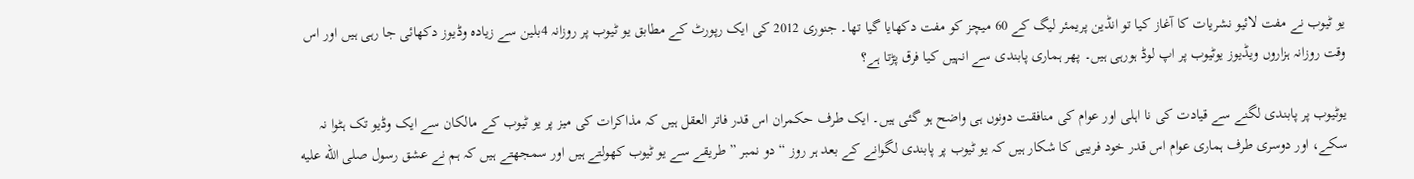یو ٹیوب نے مفت لائیو نشریات کا آغاز کیا تو انڈین پریمئر لیگ کے 60 میچز کو مفت دکھایا گیا تھا۔ جنوری 2012 کی ایک رپورٹ کے مطابق یو ٹیوب پر روزانہ 4بلین سے زیادہ وڈیوز دکھائی جا رہی ہیں اور اس وقت روزانہ ہزاروں ویڈیوز یوٹیوب پر اپ لوڈ ہورہی ہیں۔ پھر ہماری پابندی سے انہیں کیا فرق پڑتا ہے؟

یوٹیوب پر پابندی لگنے سے قیادت کی نا اہلی اور عوام کی منافقت دونوں ہی واضح ہو گئی ہیں۔ ایک طرف حکمران اس قدر فاتر العقل ہیں کہ مذاکرات کی میز پر یو ٹیوب کے مالکان سے ایک وڈیو تک ہٹوا نہ سکے، اور دوسری طرف ہماری عوام اس قدر خود فریبی کا شکار ہیں کہ یو ٹیوب پر پابندی لگوانے کے بعد ہر روز “دو نمبر ” طریقے سے یو ٹیوب کھولتے ہیں اور سمجھتے ہیں کہ ہم نے عشق رسول صلى الله عليه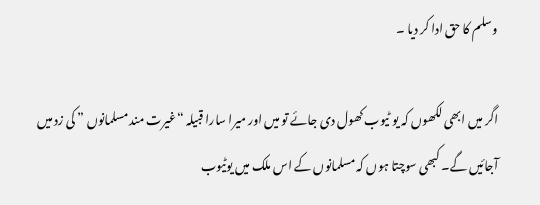وسلم کا حق ادا کر دیا ۔

اگر میں ابھی لکھوں کہ یو ٹیوب کھول دی جائے تو میں اور میرا سارا قبیلہ “غیرت مند مسلمانوں ” کی زد میں آجائیں گے۔ کبھی سوچتا ہوں کہ مسلمانوں کے اس ملک میں یوٹیوب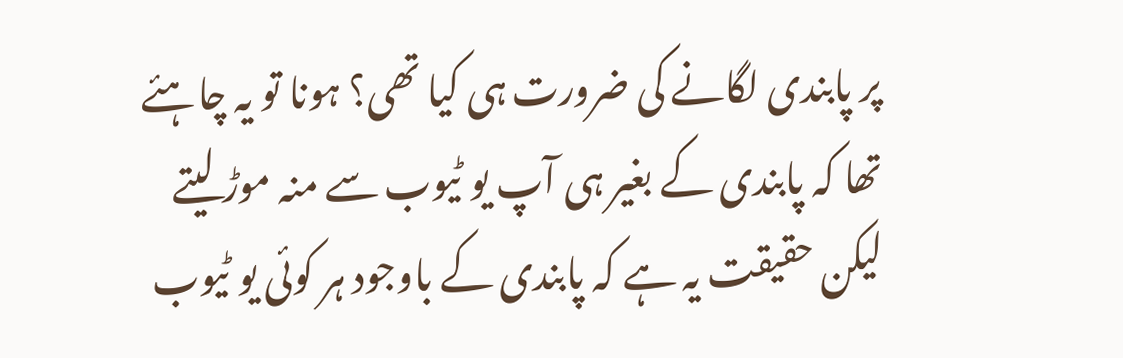پر پابندی لگانے کی ضرورت ہی کیا تھی؟ ہونا تو یہ چاہئے تھا کہ پابندی کے بغیر ہی آپ یو ٹیوب سے منہ موڑ لیتے لیکن حقیقت یہ ہے کہ پابندی کے باوجود ہر کوئی یو ٹیوب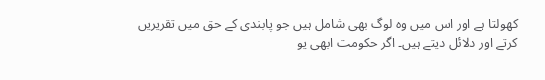کھولتا ہے اور اس میں وہ لوگ بھی شامل ہیں جو پابندی کے حق میں تقریریں کرتے اور دلائل دیتے ہیں۔ اگر حکومت ابھی یو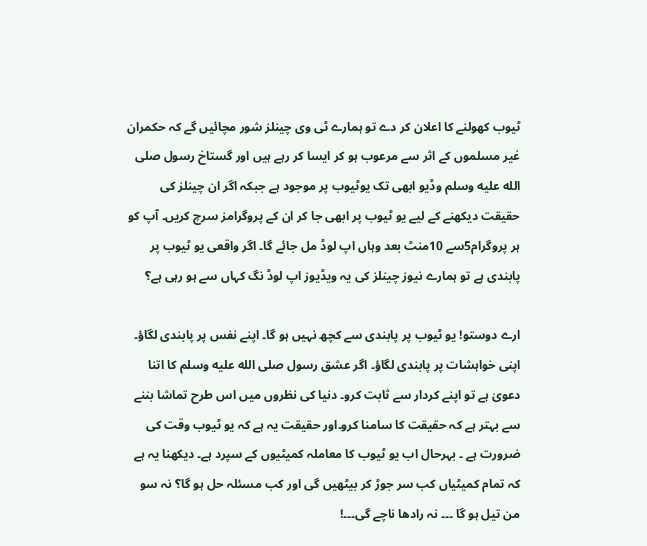ٹیوب کھولنے کا اعلان کر دے تو ہمارے ٹی وی چینلز شور مچائیں گے کہ حکمران غیر مسلموں کے اثر سے مرعوب ہو کر ایسا کر رہے ہیں اور گستاخ رسول صلى الله عليه وسلم وڈیو ابھی تک یوٹیوب پر موجود ہے جبکہ اگر ان چینلز کی حقیقت دیکھنے کے لیے یو ٹیوب پر ابھی جا کر ان کے پروگرامز سرچ کریں۔ آپ کو ہر پروگرام5سے 10منٹ بعد وہاں اپ لوڈ مل جائے گا۔ اگر واقعی یو ٹیوب پر پابندی ہے تو ہمارے نیوز چینلز کی یہ ویڈیوز اپ لوڈ نگ کہاں سے ہو رہی ہے؟

ارے دوستو! یو ٹیوب پر پابندی سے کچھ نہیں ہو گا۔ اپنے نفس پر پابندی لگاؤ۔ اپنی خواہشات پر پابندی لگاؤ۔ اگر عشق رسول صلى الله عليه وسلم کا اتنا دعویٰ ہے تو اپنے کردار سے ثابت کرو۔ دنیا کی نظروں میں اس طرح تماشا بننے سے بہتر ہے کہ حقیقت کا سامنا کرو۔اور حقیقت یہ ہے کہ یو ٹیوب وقت کی ضرورت ہے ۔ بہرحال اب یو ٹیوب کا معاملہ کمیٹیوں کے سپرد ہے۔ دیکھنا یہ ہے کہ تمام کمیٹیاں کب سر جوڑ کر بیٹھیں گی اور کب مسئلہ حل ہو گا؟ نہ سو من تیل ہو گا ۔۔۔ نہ رادھا ناچے گی۔۔۔!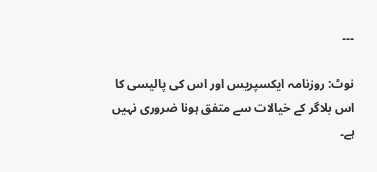۔۔۔

نوٹ: روزنامہ ایکسپریس اور اس کی پالیسی کا اس بلاگر کے خیالات سے متفق ہونا ضروری نہیں ہے۔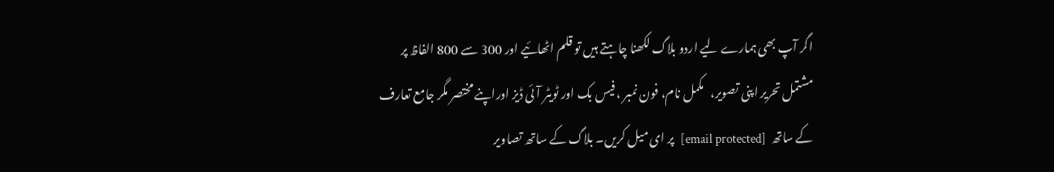اگر آپ بھی ہمارے لیے اردو بلاگ لکھنا چاہتے ہیں تو قلم اٹھائیے اور 300 سے 800 الفاظ پر مشتمل تحریر اپنی تصویر،   مکمل نام، فون نمبر ، فیس بک اور ٹویٹر آئی ڈیز اوراپنے مختصر مگر جامع تعارف  کے ساتھ  [email protected]  پر ای میل کریں۔ بلاگ کے ساتھ تصاویر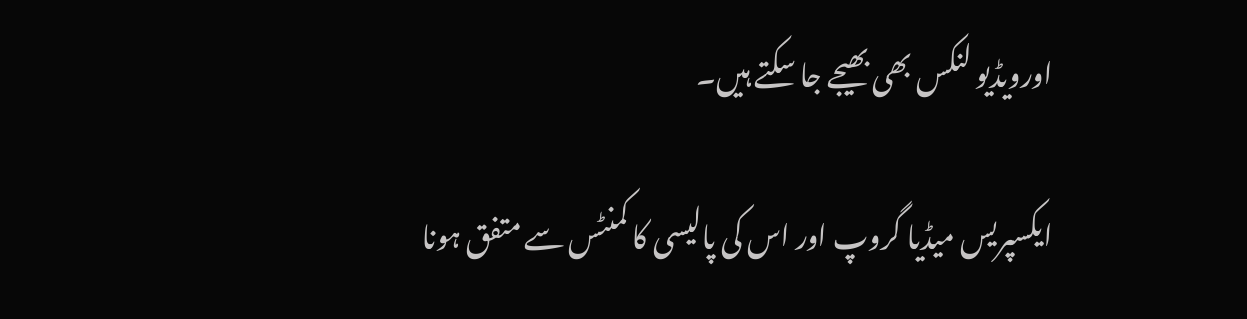اورویڈیو لنکس بھی بھیجے جا سکتے ہیں۔

ایکسپریس میڈیا گروپ اور اس کی پالیسی کا کمنٹس سے متفق ہونا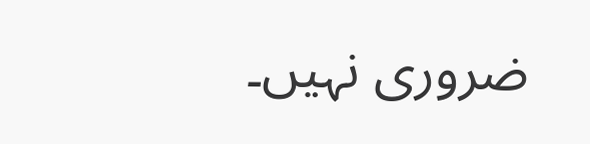ضروری نہیں۔